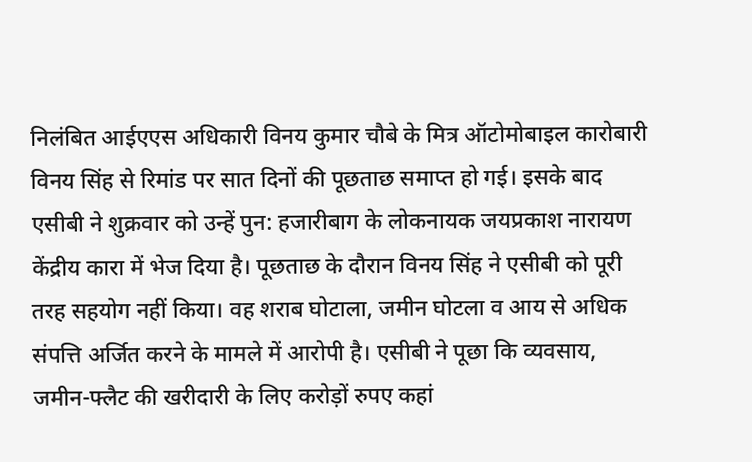निलंबित आईएएस अधिकारी विनय कुमार चौबे के मित्र ऑटोमोबाइल कारोबारी विनय सिंह से रिमांड पर सात दिनों की पूछताछ समाप्त हो गई। इसके बाद एसीबी ने शुक्रवार को उन्हें पुन: हजारीबाग के लोकनायक जयप्रकाश नारायण केंद्रीय कारा में भेज दिया है। पूछताछ के दौरान विनय सिंह ने एसीबी को पूरी तरह सहयोग नहीं किया। वह शराब घोटाला, जमीन घोटला व आय से अधिक संपत्ति अर्जित करने के मामले में आरोपी है। एसीबी ने पूछा कि व्यवसाय, जमीन-फ्लैट की खरीदारी के लिए करोड़ों रुपए कहां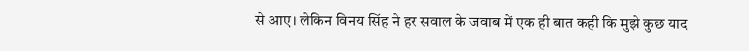से आए। लेकिन विनय सिंह ने हर सवाल के जवाब में एक ही बात कही कि मुझे कुछ याद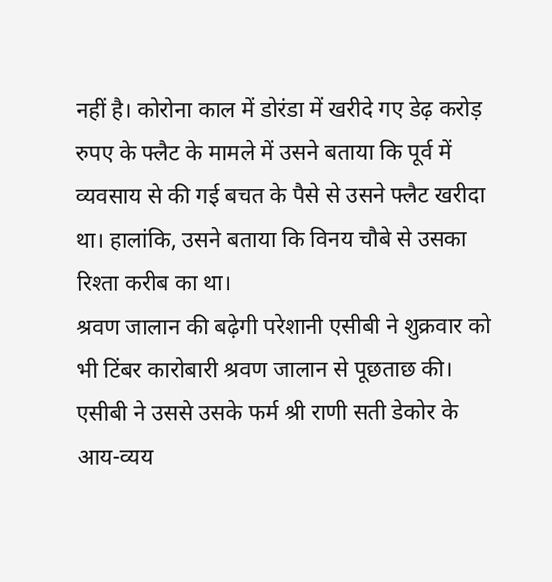नहीं है। कोरोना काल में डोरंडा में खरीदे गए डेढ़ करोड़ रुपए के फ्लैट के मामले में उसने बताया कि पूर्व में व्यवसाय से की गई बचत के पैसे से उसने फ्लैट खरीदा था। हालांकि, उसने बताया कि विनय चौबे से उसका रिश्ता करीब का था।
श्रवण जालान की बढ़ेगी परेशानी एसीबी ने शुक्रवार को भी टिंबर कारोबारी श्रवण जालान से पूछताछ की। एसीबी ने उससे उसके फर्म श्री राणी सती डेकोर के आय-व्यय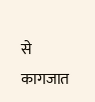से कागजात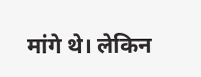मांगे थे। लेकिन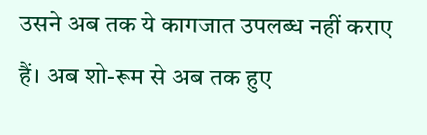उसने अब तक ये कागजात उपलब्ध नहीं कराए हैं। अब शो-रूम से अब तक हुए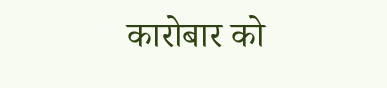कारोबार को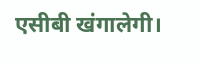एसीबी खंगालेगी।